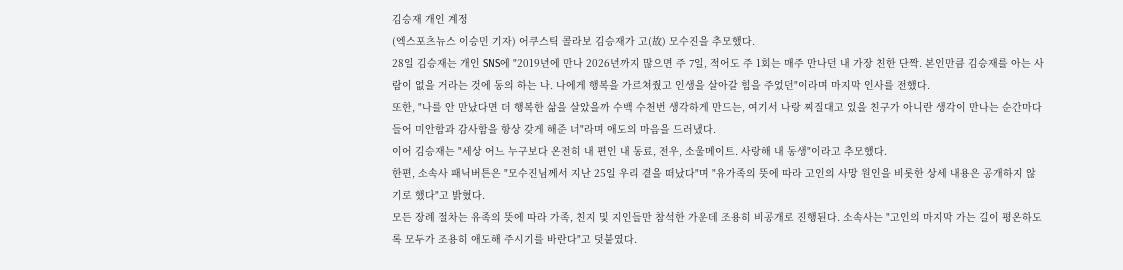김승재 개인 계정
(엑스포츠뉴스 이승민 기자) 어쿠스틱 콜라보 김승재가 고(故) 모수진을 추모했다.
28일 김승재는 개인 SNS에 "2019년에 만나 2026년까지 많으면 주 7일, 적어도 주 1회는 매주 만나던 내 가장 친한 단짝. 본인만큼 김승재를 아는 사람이 없을 거라는 것에 동의 하는 나. 나에게 행복을 가르쳐줬고 인생을 살아갈 힘을 주었던"이라며 마지막 인사를 전했다.
또한, "나를 안 만났다면 더 행복한 삶을 살았을까 수백 수천번 생각하게 만드는, 여기서 나랑 찌질대고 있을 친구가 아니란 생각이 만나는 순간마다 들어 미안함과 감사함을 항상 갖게 해준 너"라며 애도의 마음을 드러냈다.
이어 김승재는 "세상 어느 누구보다 온전히 내 편인 내 동료, 전우, 소울메이트. 사랑해 내 동생"이라고 추모했다.
한편, 소속사 패닉버튼은 "모수진님께서 지난 25일 우리 곁을 떠났다"며 "유가족의 뜻에 따라 고인의 사망 원인을 비롯한 상세 내용은 공개하지 않기로 했다"고 밝혔다.
모든 장례 절차는 유족의 뜻에 따라 가족, 친지 및 지인들만 참석한 가운데 조용히 비공개로 진행된다. 소속사는 "고인의 마지막 가는 길이 평온하도록 모두가 조용히 애도해 주시기를 바란다"고 덧붙였다.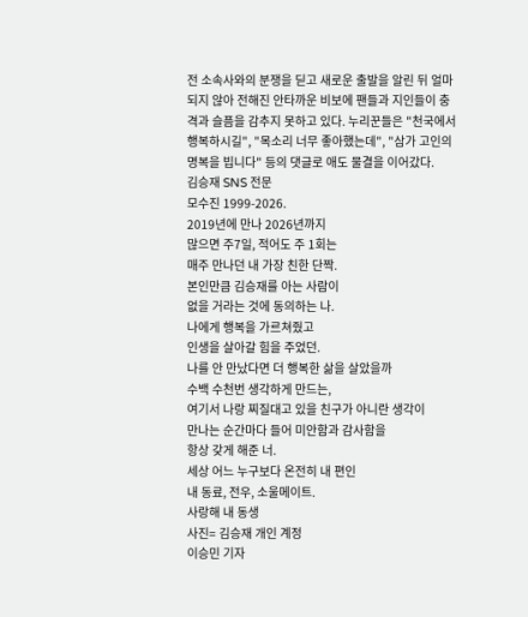전 소속사와의 분쟁을 딛고 새로운 출발을 알린 뒤 얼마 되지 않아 전해진 안타까운 비보에 팬들과 지인들이 충격과 슬픔을 감추지 못하고 있다. 누리꾼들은 "천국에서 행복하시길", "목소리 너무 좋아했는데", "삼가 고인의 명복을 빕니다" 등의 댓글로 애도 물결을 이어갔다.
김승재 SNS 전문
모수진 1999-2026.
2019년에 만나 2026년까지
많으면 주7일, 적어도 주 1회는
매주 만나던 내 가장 친한 단짝.
본인만큼 김승재를 아는 사람이
없을 거라는 것에 동의하는 나.
나에게 행복을 가르쳐줬고
인생을 살아갈 힘을 주었던.
나를 안 만났다면 더 행복한 삶을 살았을까
수백 수천번 생각하게 만드는,
여기서 나랑 찌질대고 있을 친구가 아니란 생각이
만나는 순간마다 들어 미안함과 감사함을
항상 갖게 해준 너.
세상 어느 누구보다 온전히 내 편인
내 동료, 전우, 소울메이트.
사랑해 내 동생
사진= 김승재 개인 계정
이승민 기자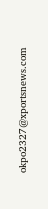okpo2327@xportsnews.com